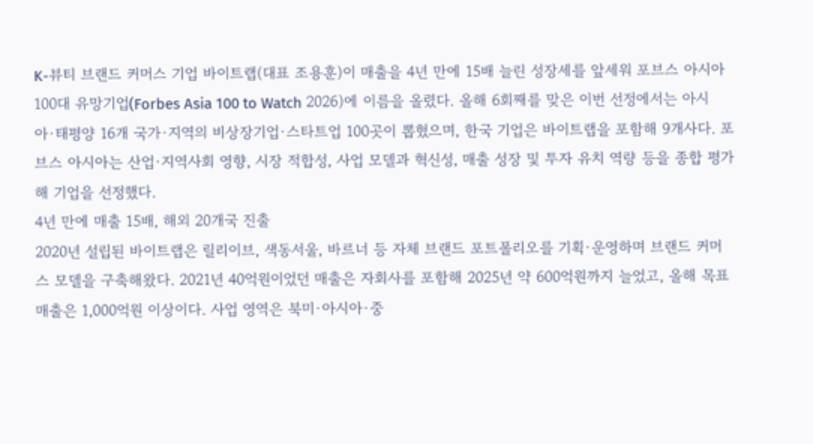K-뷰티 브랜드 커머스 기업 바이트랩(대표 조용훈)이 매출을 4년 만에 15배 늘린 성장세를 앞세워 포브스 아시아 100대 유망기업(Forbes Asia 100 to Watch 2026)에 이름을 올렸다. 올해 6회째를 맞은 이번 선정에서는 아시아·태평양 16개 국가·지역의 비상장기업·스타트업 100곳이 뽑혔으며, 한국 기업은 바이트랩을 포함해 9개사다. 포브스 아시아는 산업·지역사회 영향, 시장 적합성, 사업 모델과 혁신성, 매출 성장 및 투자 유치 역량 등을 종합 평가해 기업을 선정했다.
4년 만에 매출 15배, 해외 20개국 진출
2020년 설립된 바이트랩은 릴리이브, 색동서울, 바르너 등 자체 브랜드 포트폴리오를 기획·운영하며 브랜드 커머스 모델을 구축해왔다. 2021년 40억원이었던 매출은 자회사를 포함해 2025년 약 600억원까지 늘었고, 올해 목표 매출은 1,000억원 이상이다. 사업 영역은 북미·아시아·중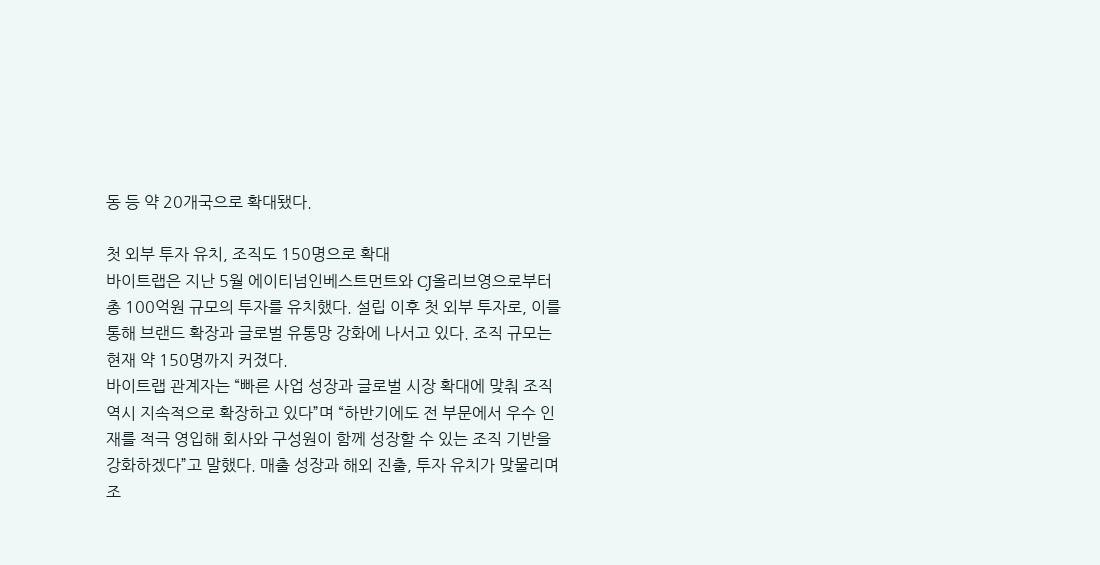동 등 약 20개국으로 확대됐다.

첫 외부 투자 유치, 조직도 150명으로 확대
바이트랩은 지난 5월 에이티넘인베스트먼트와 CJ올리브영으로부터 총 100억원 규모의 투자를 유치했다. 설립 이후 첫 외부 투자로, 이를 통해 브랜드 확장과 글로벌 유통망 강화에 나서고 있다. 조직 규모는 현재 약 150명까지 커졌다.
바이트랩 관계자는 “빠른 사업 성장과 글로벌 시장 확대에 맞춰 조직 역시 지속적으로 확장하고 있다”며 “하반기에도 전 부문에서 우수 인재를 적극 영입해 회사와 구성원이 함께 성장할 수 있는 조직 기반을 강화하겠다”고 말했다. 매출 성장과 해외 진출, 투자 유치가 맞물리며 조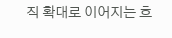직 확대로 이어지는 흐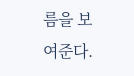름을 보여준다.